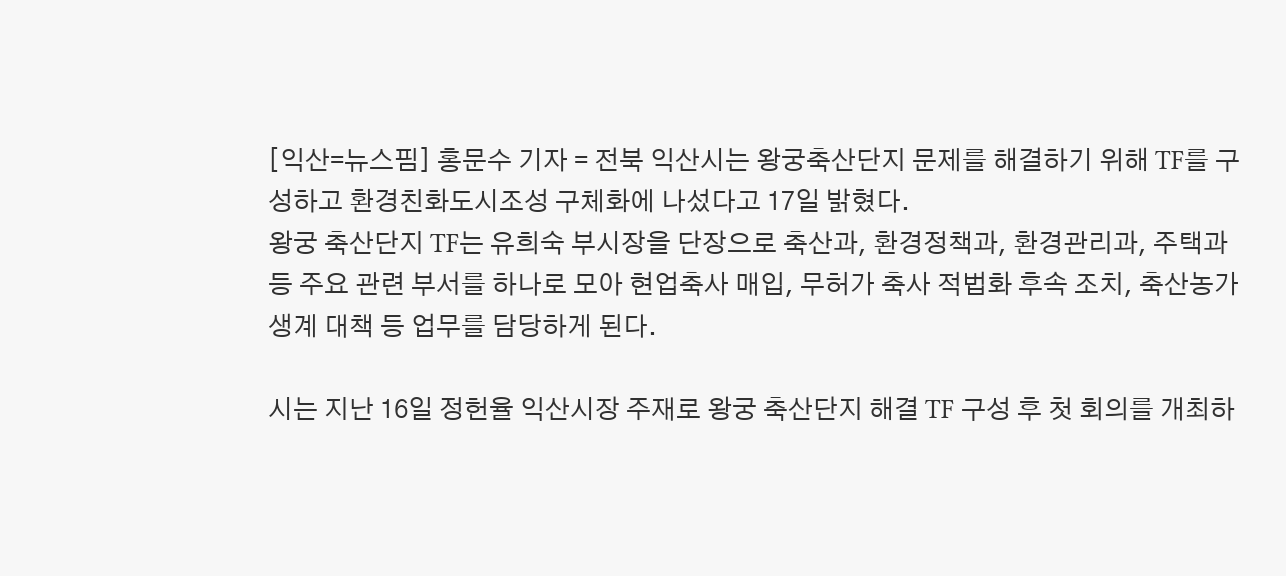[익산=뉴스핌] 홍문수 기자 = 전북 익산시는 왕궁축산단지 문제를 해결하기 위해 TF를 구성하고 환경친화도시조성 구체화에 나섰다고 17일 밝혔다.
왕궁 축산단지 TF는 유희숙 부시장을 단장으로 축산과, 환경정책과, 환경관리과, 주택과 등 주요 관련 부서를 하나로 모아 현업축사 매입, 무허가 축사 적법화 후속 조치, 축산농가 생계 대책 등 업무를 담당하게 된다.

시는 지난 16일 정헌율 익산시장 주재로 왕궁 축산단지 해결 TF 구성 후 첫 회의를 개최하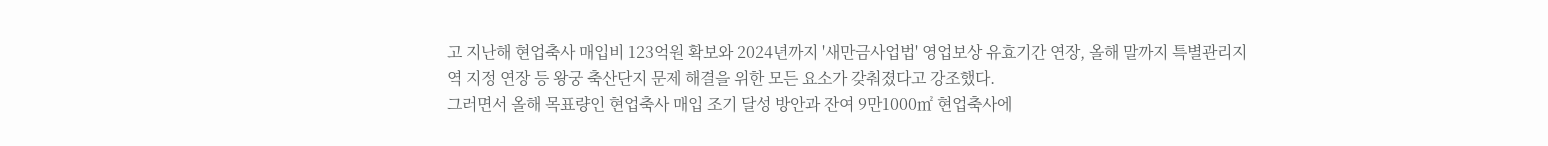고 지난해 현업축사 매입비 123억원 확보와 2024년까지 '새만금사업법' 영업보상 유효기간 연장, 올해 말까지 특별관리지역 지정 연장 등 왕궁 축산단지 문제 해결을 위한 모든 요소가 갖춰졌다고 강조했다.
그러면서 올해 목표량인 현업축사 매입 조기 달성 방안과 잔여 9만1000㎡ 현업축사에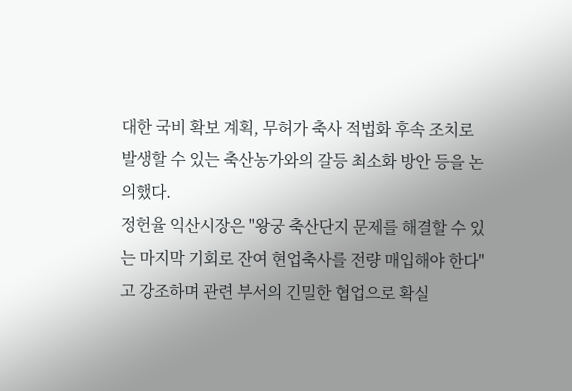대한 국비 확보 계획, 무허가 축사 적법화 후속 조치로 발생할 수 있는 축산농가와의 갈등 최소화 방안 등을 논의했다.
정헌율 익산시장은 "왕궁 축산단지 문제를 해결할 수 있는 마지막 기회로 잔여 현업축사를 전량 매입해야 한다"고 강조하며 관련 부서의 긴밀한 협업으로 확실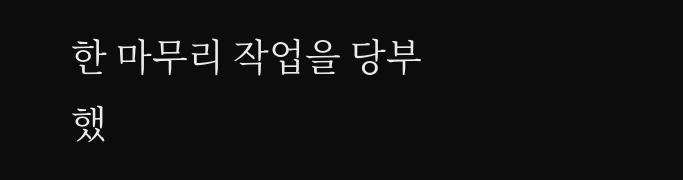한 마무리 작업을 당부했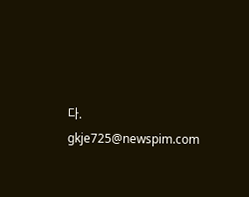다.
gkje725@newspim.com